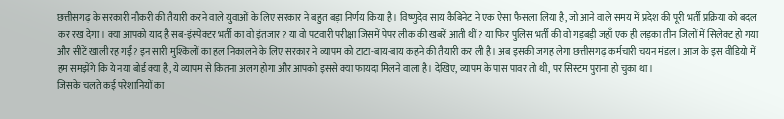छत्तीसगढ़ के सरकारी नौकरी की तैयारी करने वाले युवाओं के लिए सरकार ने बहुत बड़ा निर्णय किया है। विष्णुदेव साय कैबिनेट ने एक ऐसा फैसला लिया है, जो आने वाले समय में प्रदेश की पूरी भर्ती प्रक्रिया को बदल कर रख देगा। क्या आपको याद है सब-इंस्पेक्टर भर्ती का वो इंतजार? या वो पटवारी परीक्षा जिसमें पेपर लीक की खबरें आती थीं? या फिर पुलिस भर्ती की वो गड़बड़ी जहाँ एक ही लड़का तीन जिलों में सिलेक्ट हो गया और सीटें खाली रह गईं? इन सारी मुश्किलों का हल निकालने के लिए सरकार ने व्यापम को टाटा-बाय-बाय कहने की तैयारी कर ली है। अब इसकी जगह लेगा छत्तीसगढ़ कर्मचारी चयन मंडल। आज के इस वीडियो में हम समझेंगे कि ये नया बोर्ड क्या है, ये व्यापम से कितना अलग होगा और आपको इससे क्या फायदा मिलने वाला है। देखिए, व्यापम के पास पावर तो थी, पर सिस्टम पुराना हो चुका था।
जिसके चलते कई परेशानियों का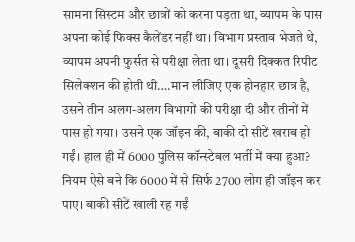सामना सिस्टम और छात्रों को करना पड़ता था, व्यापम के पास अपना कोई फिक्स कैलेंडर नहीं था। विभाग प्रस्ताव भेजते थे, व्यापम अपनी फुर्सत से परीक्षा लेता था। दूसरी दिक्कत रिपीट सिलेक्शन की होती थी….मान लीजिए एक होनहार छात्र है, उसने तीन अलग-अलग विभागों की परीक्षा दी और तीनों में पास हो गया। उसने एक जॉइन की, बाकी दो सीटें खराब हो गईं। हाल ही में 6000 पुलिस कॉन्स्टेबल भर्ती में क्या हुआ? नियम ऐसे बने कि 6000 में से सिर्फ 2700 लोग ही जॉइन कर पाए। बाकी सीटें खाली रह गईं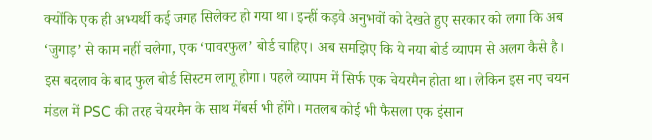क्योंकि एक ही अभ्यर्थी कई जगह सिलेक्ट हो गया था। इन्हीं कड़वे अनुभवों को देखते हुए सरकार को लगा कि अब ‘जुगाड़’ से काम नहीं चलेगा, एक ‘पावरफुल’ बोर्ड चाहिए। अब समझिए कि ये नया बोर्ड व्यापम से अलग कैसे है।
इस बदलाव के बाद फुल बोर्ड सिस्टम लागू होगा। पहले व्यापम में सिर्फ एक चेयरमैन होता था। लेकिन इस नए चयन मंडल में PSC की तरह चेयरमैन के साथ मेंबर्स भी होंगे। मतलब कोई भी फैसला एक इंसान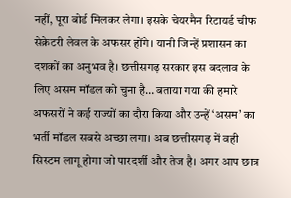नहीं, पूरा बोर्ड मिलकर लेगा। इसके चेयरमैन रिटायर्ड चीफ सेक्रेटरी लेवल के अफसर होंगे। यानी जिन्हें प्रशासन का दशकों का अनुभव है। छत्तीसगढ़ सरकार इस बदलाव के लिए असम मॉडल को चुना है… बताया गया की हमारे अफसरों ने कई राज्यों का दौरा किया और उन्हें ‘असम’ का भर्ती मॉडल सबसे अच्छा लगा। अब छत्तीसगढ़ में वही सिस्टम लागू होगा जो पारदर्शी और तेज है। अगर आप छात्र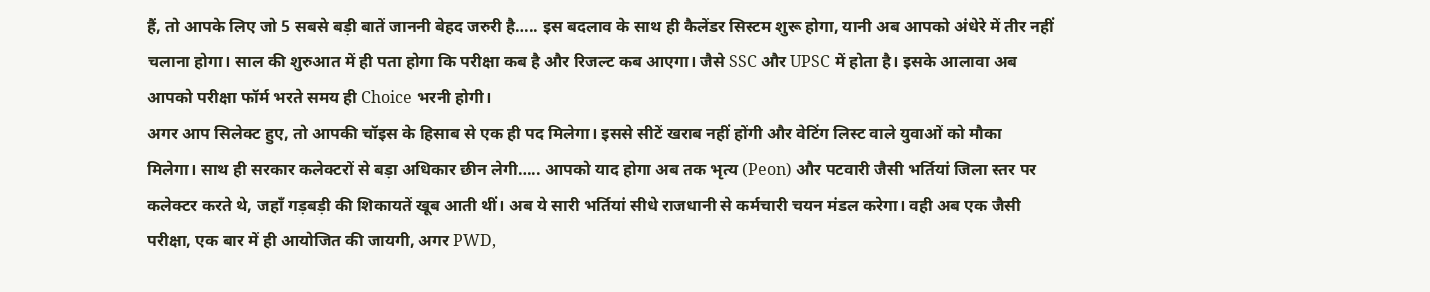हैं, तो आपके लिए जो 5 सबसे बड़ी बातें जाननी बेहद जरुरी है….. इस बदलाव के साथ ही कैलेंडर सिस्टम शुरू होगा, यानी अब आपको अंधेरे में तीर नहीं चलाना होगा। साल की शुरुआत में ही पता होगा कि परीक्षा कब है और रिजल्ट कब आएगा। जैसे SSC और UPSC में होता है। इसके आलावा अब आपको परीक्षा फॉर्म भरते समय ही Choice भरनी होगी।
अगर आप सिलेक्ट हुए, तो आपकी चॉइस के हिसाब से एक ही पद मिलेगा। इससे सीटें खराब नहीं होंगी और वेटिंग लिस्ट वाले युवाओं को मौका मिलेगा। साथ ही सरकार कलेक्टरों से बड़ा अधिकार छीन लेगी….. आपको याद होगा अब तक भृत्य (Peon) और पटवारी जैसी भर्तियां जिला स्तर पर कलेक्टर करते थे, जहाँ गड़बड़ी की शिकायतें खूब आती थीं। अब ये सारी भर्तियां सीधे राजधानी से कर्मचारी चयन मंडल करेगा। वही अब एक जैसी परीक्षा, एक बार में ही आयोजित की जायगी, अगर PWD,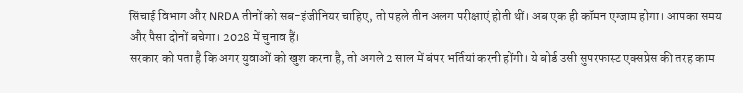सिंचाई विभाग और NRDA तीनों को सब-इंजीनियर चाहिए, तो पहले तीन अलग परीक्षाएं होती थीं। अब एक ही कॉमन एग्जाम होगा। आपका समय और पैसा दोनों बचेगा। 2028 में चुनाव हैं।
सरकार को पता है कि अगर युवाओं को खुश करना है, तो अगले 2 साल में बंपर भर्तियां करनी होंगी। ये बोर्ड उसी सुपरफास्ट एक्सप्रेस की तरह काम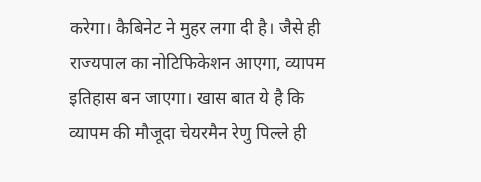करेगा। कैबिनेट ने मुहर लगा दी है। जैसे ही राज्यपाल का नोटिफिकेशन आएगा, व्यापम इतिहास बन जाएगा। खास बात ये है कि व्यापम की मौजूदा चेयरमैन रेणु पिल्ले ही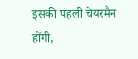इसकी पहली चेयरमैन होंगी,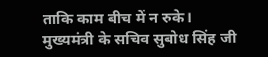ताकि काम बीच में न रुके। मुख्यमंत्री के सचिव सुबोध सिंह जी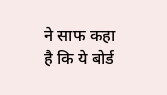ने साफ कहा है कि ये बोर्ड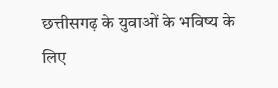छत्तीसगढ़ के युवाओं के भविष्य के लिए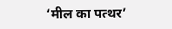‘मील का पत्थर’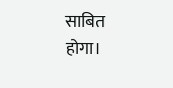साबित होगा।